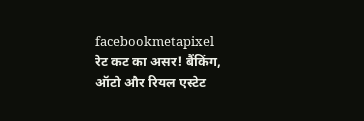facebookmetapixel
रेट कट का असर! बैंकिंग, ऑटो और रियल एस्टेट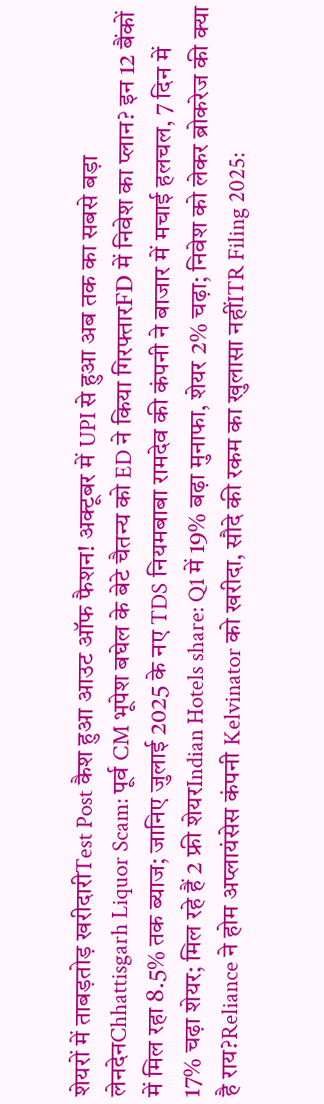शेयरों में ताबड़तोड़ खरीदारीTest Post कैश हुआ आउट ऑफ फैशन! अक्टूबर में UPI से हुआ अब तक का सबसे बड़ा लेनदेनChhattisgarh Liquor Scam: पूर्व CM भूपेश बघेल के बेटे चैतन्य को ED ने किया गिरफ्तारFD में निवेश का प्लान? इन 12 बैंकों में मिल रहा 8.5% तक ब्याज; जानिए जुलाई 2025 के नए TDS नियमबाबा रामदेव की कंपनी ने बाजार में मचाई हलचल, 7 दिन में 17% चढ़ा शेयर; मिल रहे हैं 2 फ्री शेयरIndian Hotels share: Q1 में 19% बढ़ा मुनाफा, शेयर 2% चढ़ा; निवेश को लेकर ब्रोकरेज की क्या है राय?Reliance ने होम अप्लायंसेस कंपनी Kelvinator को खरीदा, सौदे की रकम का खुलासा नहींITR Filing 2025: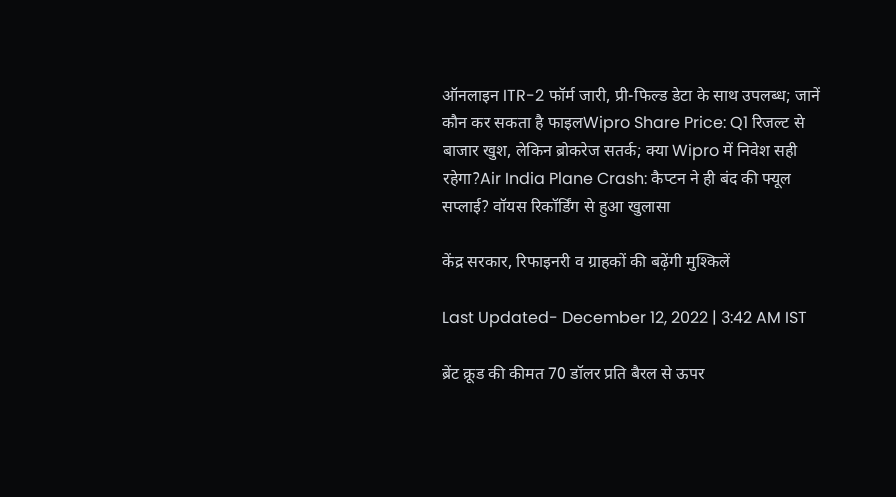ऑनलाइन ITR-2 फॉर्म जारी, प्री-फिल्ड डेटा के साथ उपलब्ध; जानें कौन कर सकता है फाइलWipro Share Price: Q1 रिजल्ट से बाजार खुश, लेकिन ब्रोकरेज सतर्क; क्या Wipro में निवेश सही रहेगा?Air India Plane Crash: कैप्टन ने ही बंद की फ्यूल सप्लाई? वॉयस रिकॉर्डिंग से हुआ खुलासा

केंद्र सरकार, रिफाइनरी व ग्राहकों की बढ़ेंगी मुश्किलें

Last Updated- December 12, 2022 | 3:42 AM IST

ब्रेंट क्रूड की कीमत 70 डॉलर प्रति बैरल से ऊपर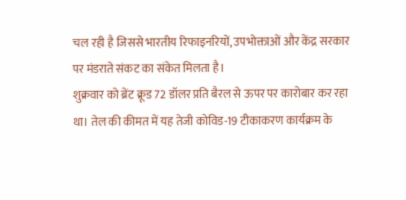चल रही है जिससे भारतीय रिफाइनरियों, उपभोक्ताओं और केंद्र सरकार पर मंडराते संकट का संकेत मिलता है।
शुक्रवार को ब्रेंट क्रूड 72 डॉलर प्रति बैरल से ऊपर पर कारोबार कर रहा था। तेल की कीमत में यह तेजी कोविड-19 टीकाकरण कार्यक्रम के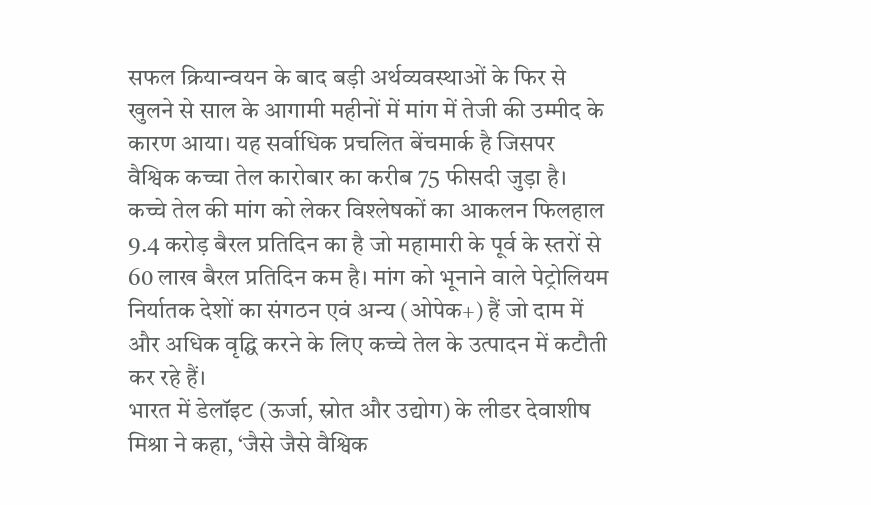सफल क्रियान्वयन के बाद बड़ी अर्थव्यवस्थाओं के फिर से खुलने से साल के आगामी महीनों में मांग में तेजी की उम्मीद के कारण आया। यह सर्वाधिक प्रचलित बेंचमार्क है जिसपर वैश्विक कच्चा तेल कारोबार का करीब 75 फीसदी जुड़ा है।
कच्चे तेल की मांग को लेकर विश्लेषकों का आकलन फिलहाल 9.4 करोड़ बैरल प्रतिदिन का है जो महामारी के पूर्व के स्तरों से 60 लाख बैरल प्रतिदिन कम है। मांग को भूनाने वाले पेट्रोलियम निर्यातक देशों का संगठन एवं अन्य (ओपेक+) हैं जो दाम में और अधिक वृद्घि करने के लिए कच्चे तेल के उत्पादन में कटौती कर रहे हैं।
भारत में डेलॉइट (ऊर्जा, स्रोत और उद्योग) के लीडर देवाशीष मिश्रा ने कहा, ‘जैसे जैसे वैश्विक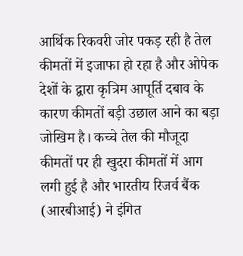आर्थिक रिकवरी जोर पकड़ रही है तेल कीमतों में इजाफा हो रहा है और ओपेक देशों के द्वारा कृत्रिम आपूर्ति दबाव के कारण कीमतों बड़ी उछाल आने का बड़ा जोखिम है। कच्चे तेल की मौजूदा कीमतों पर ही खुदरा कीमतों में आग लगी हुई है और भारतीय रिजर्व बैंक (आरबीआई) ने इंगित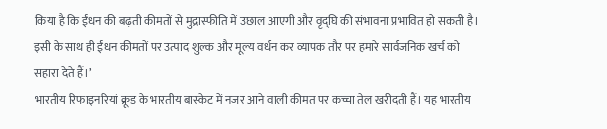किया है कि ईंधन की बढ़ती कीमतों से मुद्रास्फीति में उछाल आएगी और वृद्घि की संभावना प्रभावित हो सकती है। इसी के साथ ही ईंधन कीमतों पर उत्पाद शुल्क और मूल्य वर्धन कर व्यापक तौर पर हमारे सार्वजनिक खर्च को सहारा देते हैं।’
भारतीय रिफाइनरियां क्रूड के भारतीय बास्केट में नजर आने वाली कीमत पर कच्चा तेल खरीदती हैं। यह भारतीय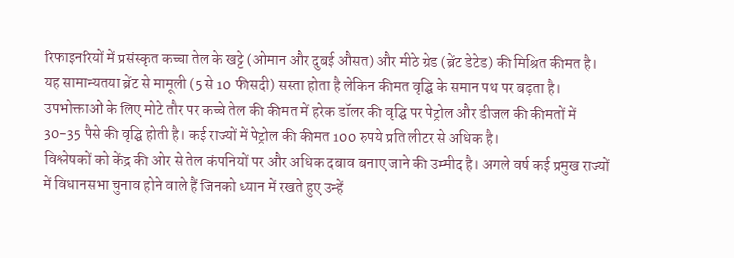रिफाइनरियों में प्रसंस्कृत कच्चा तेल के खट्टे (ओमान और दुबई औसत) और मीठे ग्रेड (ब्रेंट डेटेड) की मिश्रित कीमत है।
यह सामान्यतया ब्रेंट से मामूली (5 से 10 फीसदी) सस्ता होता है लेकिन कीमत वृद्घि के समान पथ पर बढ़ता है। उपभोक्ताओं के लिए मोटे तौर पर कच्चे तेल की कीमत में हरेक डॉलर की वृद्घि पर पेट्रोल और डीजल की कीमतों में 30-35 पैसे की वृद्घि होती है। कई राज्यों में पेट्रोल की कीमत 100 रुपये प्रति लीटर से अधिक है।
विश्लेषकों को केंद्र की ओर से तेल कंपनियों पर और अधिक दबाव बनाए जाने की उम्मीद है। अगले वर्ष कई प्रमुख राज्यों में विधानसभा चुनाव होने वाले हैं जिनको ध्यान में रखते हुए उन्हें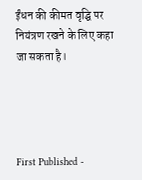ईंधन की कीमत वृद्घि पर नियंत्रण रखने के लिए कहा जा सकता है।




First Published -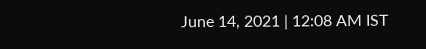June 14, 2021 | 12:08 AM IST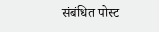संबंधित पोस्ट